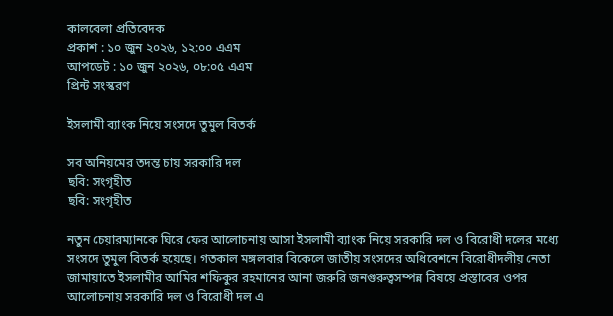কালবেলা প্রতিবেদক
প্রকাশ : ১০ জুন ২০২৬, ১২:০০ এএম
আপডেট : ১০ জুন ২০২৬, ০৮:০৫ এএম
প্রিন্ট সংস্করণ

ইসলামী ব্যাংক নিয়ে সংসদে তুমুল বিতর্ক

সব অনিয়মের তদন্ত চায় সরকারি দল
ছবি: সংগৃহীত
ছবি: সংগৃহীত

নতুন চেয়ারম্যানকে ঘিরে ফের আলোচনায় আসা ইসলামী ব্যাংক নিয়ে সরকারি দল ও বিরোধী দলের মধ্যে সংসদে তুমুল বিতর্ক হয়েছে। গতকাল মঙ্গলবার বিকেলে জাতীয় সংসদের অধিবেশনে বিরোধীদলীয় নেতা জামায়াতে ইসলামীর আমির শফিকুর রহমানের আনা জরুরি জনগুরুত্বসম্পন্ন বিষয়ে প্রস্তাবের ওপর আলোচনায় সরকারি দল ও বিরোধী দল এ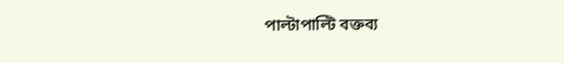পাল্টাপাল্টি বক্তব্য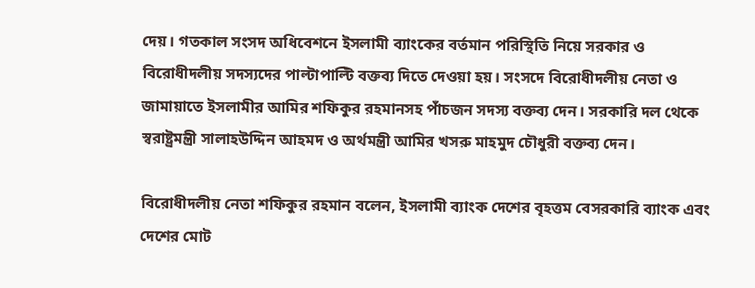দেয়। গতকাল সংসদ অধিবেশনে ইসলামী ব্যাংকের বর্তমান পরিস্থিতি নিয়ে সরকার ও বিরোধীদলীয় সদস্যদের পাল্টাপাল্টি বক্তব্য দিতে দেওয়া হয়। সংসদে বিরোধীদলীয় নেতা ও জামায়াতে ইসলামীর আমির শফিকুর রহমানসহ পাঁচজন সদস্য বক্তব্য দেন। সরকারি দল থেকে স্বরাষ্ট্রমন্ত্রী সালাহউদ্দিন আহমদ ও অর্থমন্ত্রী আমির খসরু মাহমুদ চৌধুরী বক্তব্য দেন।

বিরোধীদলীয় নেতা শফিকুর রহমান বলেন, ইসলামী ব্যাংক দেশের বৃহত্তম বেসরকারি ব্যাংক এবং দেশের মোট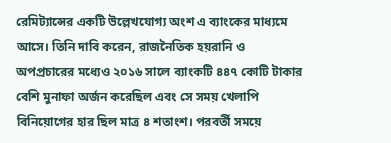রেমিট্যান্সের একটি উল্লেখযোগ্য অংশ এ ব্যাংকের মাধ্যমে আসে। তিনি দাবি করেন, রাজনৈতিক হয়রানি ও অপপ্রচারের মধ্যেও ২০১৬ সালে ব্যাংকটি ৪৪৭ কোটি টাকার বেশি মুনাফা অর্জন করেছিল এবং সে সময় খেলাপি বিনিয়োগের হার ছিল মাত্র ৪ শতাংশ। পরবর্তী সময়ে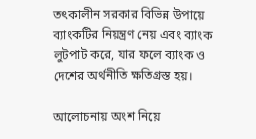তৎকালীন সরকার বিভিন্ন উপায়ে ব্যাংকটির নিয়ন্ত্রণ নেয় এবং ব্যাংক লুটপাট করে, যার ফলে ব্যাংক ও দেশের অর্থনীতি ক্ষতিগ্রস্ত হয়।

আলোচনায় অংশ নিয়ে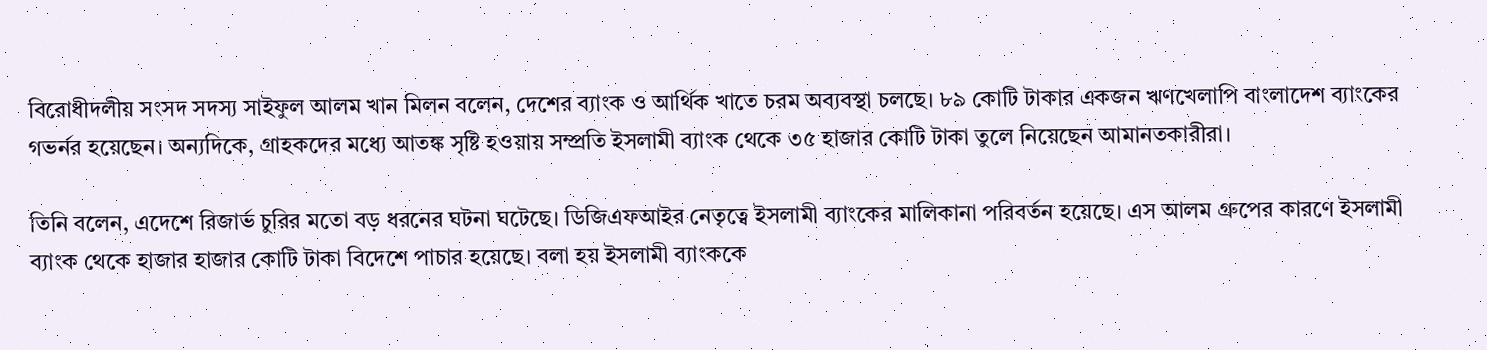বিরোধীদলীয় সংসদ সদস্য সাইফুল আলম খান মিলন বলেন, দেশের ব্যাংক ও আর্থিক খাতে চরম অব্যবস্থা চলছে। ৮৯ কোটি টাকার একজন ঋণখেলাপি বাংলাদেশ ব্যাংকের গভর্নর হয়েছেন। অন্যদিকে, গ্রাহকদের মধ্যে আতঙ্ক সৃষ্টি হওয়ায় সম্প্রতি ইসলামী ব্যাংক থেকে ৩৫ হাজার কোটি টাকা তুলে নিয়েছেন আমানতকারীরা।

তিনি বলেন, এদেশে রিজার্ভ চুরির মতো বড় ধরনের ঘটনা ঘটেছে। ডিজিএফআইর নেতৃত্বে ইসলামী ব্যাংকের মালিকানা পরিবর্তন হয়েছে। এস আলম গ্রুপের কারণে ইসলামী ব্যাংক থেকে হাজার হাজার কোটি টাকা বিদেশে পাচার হয়েছে। বলা হয় ইসলামী ব্যাংককে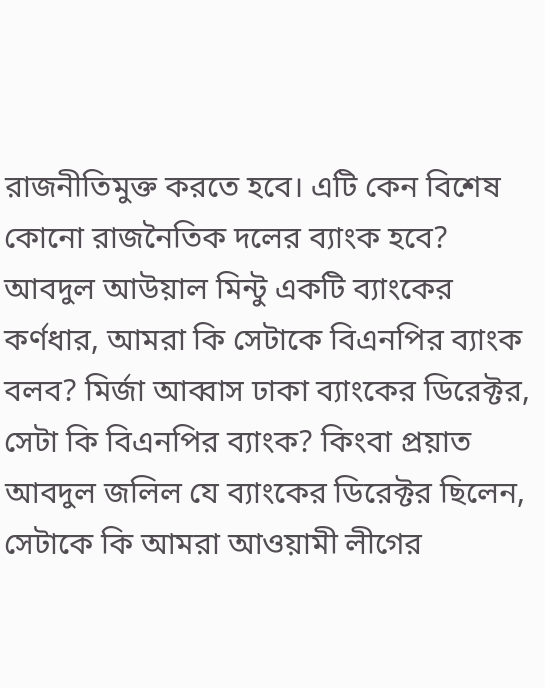রাজনীতিমুক্ত করতে হবে। এটি কেন বিশেষ কোনো রাজনৈতিক দলের ব্যাংক হবে? আবদুল আউয়াল মিন্টু একটি ব্যাংকের কর্ণধার, আমরা কি সেটাকে বিএনপির ব্যাংক বলব? মির্জা আব্বাস ঢাকা ব্যাংকের ডিরেক্টর, সেটা কি বিএনপির ব্যাংক? কিংবা প্রয়াত আবদুল জলিল যে ব্যাংকের ডিরেক্টর ছিলেন, সেটাকে কি আমরা আওয়ামী লীগের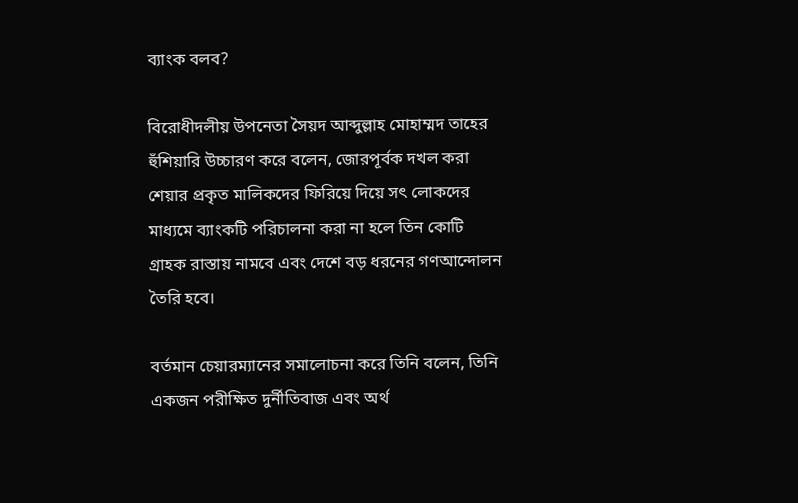ব্যাংক বলব?

বিরোধীদলীয় উপনেতা সৈয়দ আব্দুল্লাহ মোহাম্মদ তাহের হুঁশিয়ারি উচ্চারণ করে বলেন, জোরপূর্বক দখল করা শেয়ার প্রকৃত মালিকদের ফিরিয়ে দিয়ে সৎ লোকদের মাধ্যমে ব্যাংকটি পরিচালনা করা না হলে তিন কোটি গ্রাহক রাস্তায় নামবে এবং দেশে বড় ধরনের গণআন্দোলন তৈরি হবে।

বর্তমান চেয়ারম্যানের সমালোচনা করে তিনি বলেন, তিনি একজন পরীক্ষিত দুর্নীতিবাজ এবং অর্থ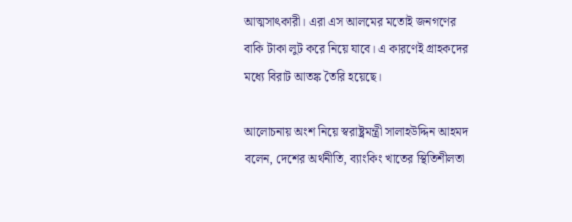আত্মসাৎকারী। এরা এস আলমের মতোই জনগণের বাকি টাকা লুট করে নিয়ে যাবে। এ কারণেই গ্রাহকদের মধ্যে বিরাট আতঙ্ক তৈরি হয়েছে।

আলোচনায় অংশ নিয়ে স্বরাষ্ট্রমন্ত্রী সালাহউদ্দিন আহমদ বলেন, দেশের অর্থনীতি, ব্যাংকিং খাতের স্থিতিশীলতা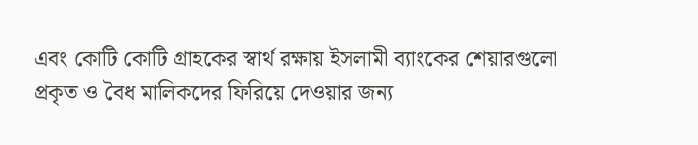এবং কোটি কোটি গ্রাহকের স্বার্থ রক্ষায় ইসলামী ব্যাংকের শেয়ারগুলো প্রকৃত ও বৈধ মালিকদের ফিরিয়ে দেওয়ার জন্য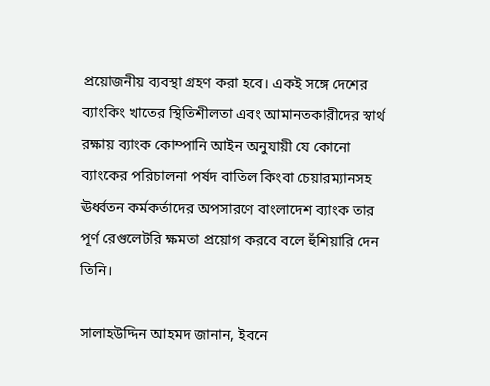প্রয়োজনীয় ব্যবস্থা গ্রহণ করা হবে। একই সঙ্গে দেশের ব্যাংকিং খাতের স্থিতিশীলতা এবং আমানতকারীদের স্বার্থ রক্ষায় ব্যাংক কোম্পানি আইন অনুযায়ী যে কোনো ব্যাংকের পরিচালনা পর্ষদ বাতিল কিংবা চেয়ারম্যানসহ ঊর্ধ্বতন কর্মকর্তাদের অপসারণে বাংলাদেশ ব্যাংক তার পূর্ণ রেগুলেটরি ক্ষমতা প্রয়োগ করবে বলে হুঁশিয়ারি দেন তিনি।

সালাহউদ্দিন আহমদ জানান, ইবনে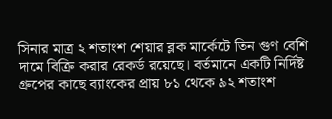সিনার মাত্র ২ শতাংশ শেয়ার ব্লক মার্কেটে তিন গুণ বেশি দামে বিক্রি করার রেকর্ড রয়েছে। বর্তমানে একটি নির্দিষ্ট গ্রুপের কাছে ব্যাংকের প্রায় ৮১ থেকে ৯২ শতাংশ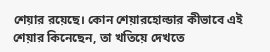শেয়ার রয়েছে। কোন শেয়ারহোল্ডার কীভাবে এই শেয়ার কিনেছেন, তা খতিয়ে দেখতে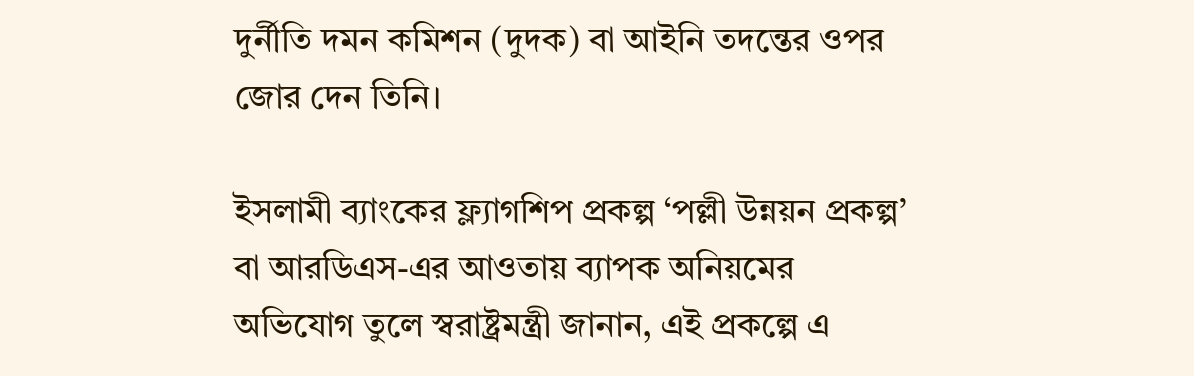দুর্নীতি দমন কমিশন (দুদক) বা আইনি তদন্তের ওপর জোর দেন তিনি।

ইসলামী ব্যাংকের ফ্ল্যাগশিপ প্রকল্প ‘পল্লী উন্নয়ন প্রকল্প’ বা আরডিএস-এর আওতায় ব্যাপক অনিয়মের অভিযোগ তুলে স্বরাষ্ট্রমন্ত্রী জানান, এই প্রকল্পে এ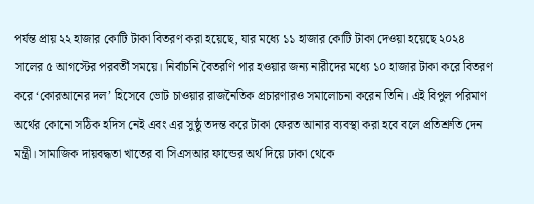পর্যন্ত প্রায় ২২ হাজার কোটি টাকা বিতরণ করা হয়েছে, যার মধ্যে ১১ হাজার কোটি টাকা দেওয়া হয়েছে ২০২৪ সালের ৫ আগস্টের পরবর্তী সময়ে। নির্বাচনি বৈতরণি পার হওয়ার জন্য নারীদের মধ্যে ১০ হাজার টাকা করে বিতরণ করে ‘কোরআনের দল’ হিসেবে ভোট চাওয়ার রাজনৈতিক প্রচারণারও সমালোচনা করেন তিনি। এই বিপুল পরিমাণ অর্থের কোনো সঠিক হদিস নেই এবং এর সুষ্ঠু তদন্ত করে টাকা ফেরত আনার ব্যবস্থা করা হবে বলে প্রতিশ্রুতি দেন মন্ত্রী। সামাজিক দায়বদ্ধতা খাতের বা সিএসআর ফান্ডের অর্থ দিয়ে ঢাকা থেকে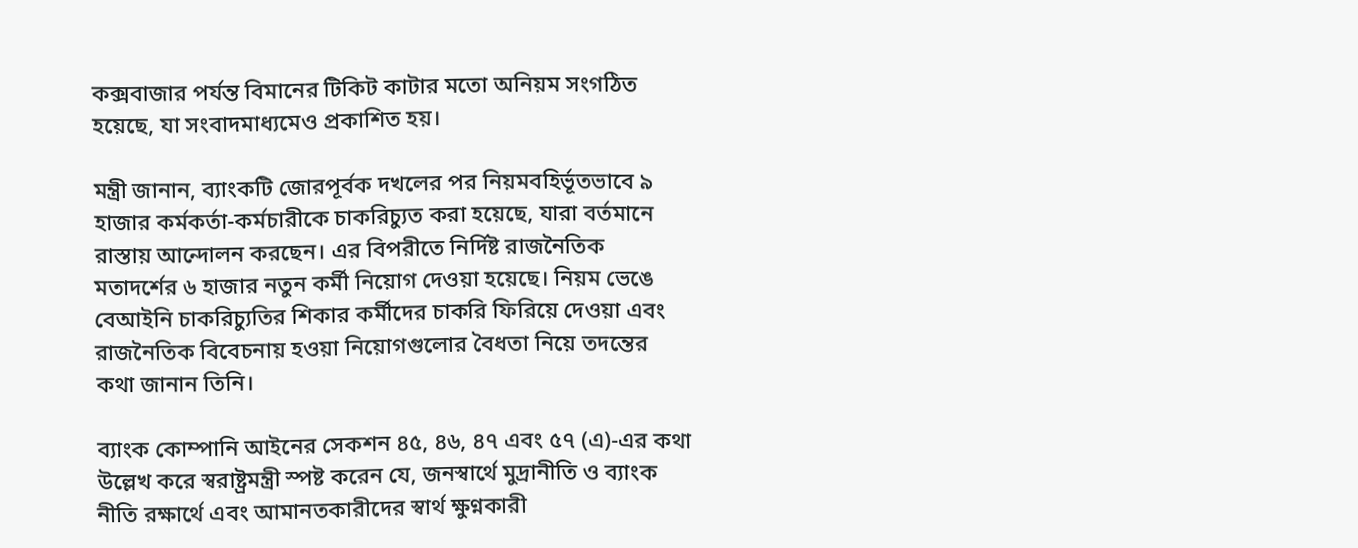কক্সবাজার পর্যন্ত বিমানের টিকিট কাটার মতো অনিয়ম সংগঠিত হয়েছে, যা সংবাদমাধ্যমেও প্রকাশিত হয়।

মন্ত্রী জানান, ব্যাংকটি জোরপূর্বক দখলের পর নিয়মবহির্ভূতভাবে ৯ হাজার কর্মকর্তা-কর্মচারীকে চাকরিচ্যুত করা হয়েছে, যারা বর্তমানে রাস্তায় আন্দোলন করছেন। এর বিপরীতে নির্দিষ্ট রাজনৈতিক মতাদর্শের ৬ হাজার নতুন কর্মী নিয়োগ দেওয়া হয়েছে। নিয়ম ভেঙে বেআইনি চাকরিচ্যুতির শিকার কর্মীদের চাকরি ফিরিয়ে দেওয়া এবং রাজনৈতিক বিবেচনায় হওয়া নিয়োগগুলোর বৈধতা নিয়ে তদন্তের কথা জানান তিনি।

ব্যাংক কোম্পানি আইনের সেকশন ৪৫, ৪৬, ৪৭ এবং ৫৭ (এ)-এর কথা উল্লেখ করে স্বরাষ্ট্রমন্ত্রী স্পষ্ট করেন যে, জনস্বার্থে মুদ্রানীতি ও ব্যাংক নীতি রক্ষার্থে এবং আমানতকারীদের স্বার্থ ক্ষুণ্নকারী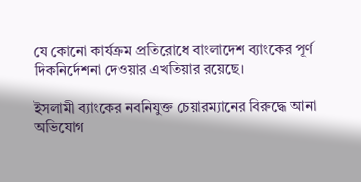যে কোনো কার্যক্রম প্রতিরোধে বাংলাদেশ ব্যাংকের পূর্ণ দিকনির্দেশনা দেওয়ার এখতিয়ার রয়েছে।

ইসলামী ব্যাংকের নবনিযুক্ত চেয়ারম্যানের বিরুদ্ধে আনা অভিযোগ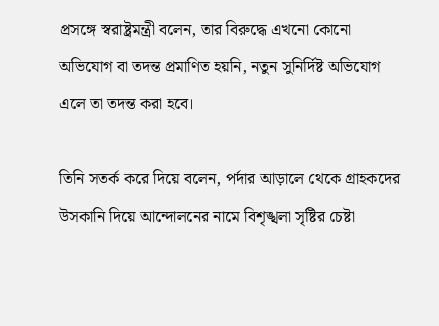প্রসঙ্গে স্বরাষ্ট্রমন্ত্রী বলেন, তার বিরুদ্ধে এখনো কোনো অভিযোগ বা তদন্ত প্রমাণিত হয়নি, নতুন সুনির্দিষ্ট অভিযোগ এলে তা তদন্ত করা হবে।

তিনি সতর্ক করে দিয়ে বলেন, পর্দার আড়ালে থেকে গ্রাহকদের উসকানি দিয়ে আন্দোলনের নামে বিশৃঙ্খলা সৃষ্টির চেষ্টা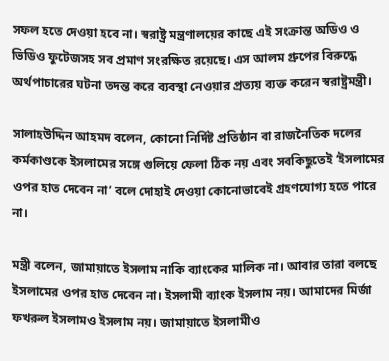সফল হতে দেওয়া হবে না। স্বরাষ্ট্র মন্ত্রণালয়ের কাছে এই সংক্রান্ত অডিও ও ভিডিও ফুটেজসহ সব প্রমাণ সংরক্ষিত রয়েছে। এস আলম গ্রুপের বিরুদ্ধে অর্থপাচারের ঘটনা তদন্ত করে ব্যবস্থা নেওয়ার প্রত্যয় ব্যক্ত করেন স্বরাষ্ট্রমন্ত্রী।

সালাহউদ্দিন আহমদ বলেন, কোনো নির্দিষ্ট প্রতিষ্ঠান বা রাজনৈতিক দলের কর্মকাণ্ডকে ইসলামের সঙ্গে গুলিয়ে ফেলা ঠিক নয় এবং সবকিছুতেই ‘ইসলামের ওপর হাত দেবেন না’ বলে দোহাই দেওয়া কোনোভাবেই গ্রহণযোগ্য হতে পারে না।

মন্ত্রী বলেন, জামায়াতে ইসলাম নাকি ব্যাংকের মালিক না। আবার তারা বলছে ইসলামের ওপর হাত দেবেন না। ইসলামী ব্যাংক ইসলাম নয়। আমাদের মির্জা ফখরুল ইসলামও ইসলাম নয়। জামায়াতে ইসলামীও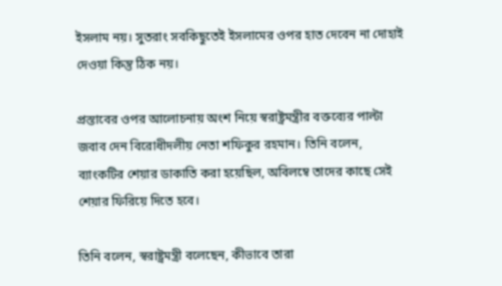ইসলাম নয়। সুতরাং সবকিছুতেই ইসলামের ওপর হাত দেবেন না দোহাই দেওয়া কিন্তু ঠিক নয়।

প্রস্তাবের ওপর আলোচনায় অংশ নিয়ে স্বরাষ্ট্রমন্ত্রীর বক্তব্যের পাল্টা জবাব দেন বিরোধীদলীয় নেতা শফিকুর রহমান। তিনি বলেন, ব্যাংকটির শেয়ার ডাকাতি করা হয়েছিল, অবিলম্বে তাদের কাছে সেই শেয়ার ফিরিয়ে দিতে হবে।

তিনি বলেন, স্বরাষ্ট্রমন্ত্রী বলেছেন, কীভাবে তারা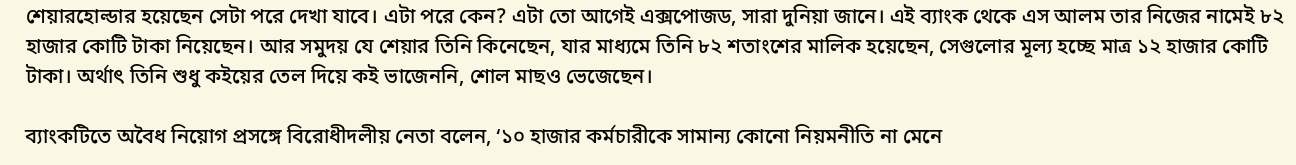শেয়ারহোল্ডার হয়েছেন সেটা পরে দেখা যাবে। এটা পরে কেন? এটা তো আগেই এক্সপোজড, সারা দুনিয়া জানে। এই ব্যাংক থেকে এস আলম তার নিজের নামেই ৮২ হাজার কোটি টাকা নিয়েছেন। আর সমুদয় যে শেয়ার তিনি কিনেছেন, যার মাধ্যমে তিনি ৮২ শতাংশের মালিক হয়েছেন, সেগুলোর মূল্য হচ্ছে মাত্র ১২ হাজার কোটি টাকা। অর্থাৎ তিনি শুধু কইয়ের তেল দিয়ে কই ভাজেননি, শোল মাছও ভেজেছেন।

ব্যাংকটিতে অবৈধ নিয়োগ প্রসঙ্গে বিরোধীদলীয় নেতা বলেন, ‘১০ হাজার কর্মচারীকে সামান্য কোনো নিয়মনীতি না মেনে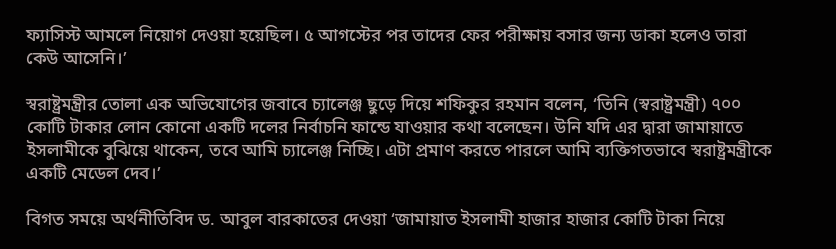ফ্যাসিস্ট আমলে নিয়োগ দেওয়া হয়েছিল। ৫ আগস্টের পর তাদের ফের পরীক্ষায় বসার জন্য ডাকা হলেও তারা কেউ আসেনি।’

স্বরাষ্ট্রমন্ত্রীর তোলা এক অভিযোগের জবাবে চ্যালেঞ্জ ছুড়ে দিয়ে শফিকুর রহমান বলেন, ‘তিনি (স্বরাষ্ট্রমন্ত্রী) ৭০০ কোটি টাকার লোন কোনো একটি দলের নির্বাচনি ফান্ডে যাওয়ার কথা বলেছেন। উনি যদি এর দ্বারা জামায়াতে ইসলামীকে বুঝিয়ে থাকেন, তবে আমি চ্যালেঞ্জ নিচ্ছি। এটা প্রমাণ করতে পারলে আমি ব্যক্তিগতভাবে স্বরাষ্ট্রমন্ত্রীকে একটি মেডেল দেব।’

বিগত সময়ে অর্থনীতিবিদ ড. আবুল বারকাতের দেওয়া ‘জামায়াত ইসলামী হাজার হাজার কোটি টাকা নিয়ে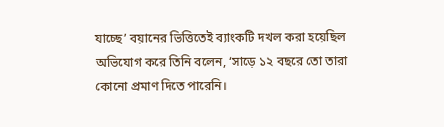যাচ্ছে’ বয়ানের ভিত্তিতেই ব্যাংকটি দখল করা হয়েছিল অভিযোগ করে তিনি বলেন, ‘সাড়ে ১২ বছরে তো তারা কোনো প্রমাণ দিতে পারেনি।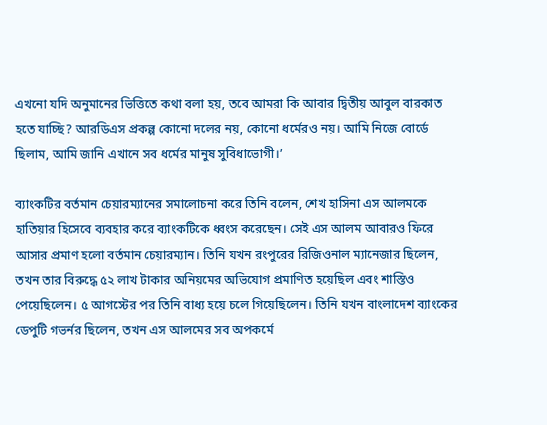এখনো যদি অনুমানের ভিত্তিতে কথা বলা হয়, তবে আমরা কি আবার দ্বিতীয় আবুল বারকাত হতে যাচ্ছি? আরডিএস প্রকল্প কোনো দলের নয়, কোনো ধর্মেরও নয়। আমি নিজে বোর্ডে ছিলাম, আমি জানি এখানে সব ধর্মের মানুষ সুবিধাভোগী।’

ব্যাংকটির বর্তমান চেয়ারম্যানের সমালোচনা করে তিনি বলেন, শেখ হাসিনা এস আলমকে হাতিয়ার হিসেবে ব্যবহার করে ব্যাংকটিকে ধ্বংস করেছেন। সেই এস আলম আবারও ফিরে আসার প্রমাণ হলো বর্তমান চেয়ারম্যান। তিনি যখন রংপুরের রিজিওনাল ম্যানেজার ছিলেন, তখন তার বিরুদ্ধে ৫২ লাখ টাকার অনিয়মের অভিযোগ প্রমাণিত হয়েছিল এবং শাস্তিও পেয়েছিলেন। ৫ আগস্টের পর তিনি বাধ্য হয়ে চলে গিয়েছিলেন। তিনি যখন বাংলাদেশ ব্যাংকের ডেপুটি গভর্নর ছিলেন, তখন এস আলমের সব অপকর্মে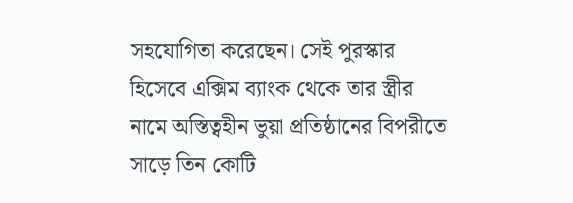সহযোগিতা করেছেন। সেই পুরস্কার হিসেবে এক্সিম ব্যাংক থেকে তার স্ত্রীর নামে অস্তিত্বহীন ভুয়া প্রতিষ্ঠানের বিপরীতে সাড়ে তিন কোটি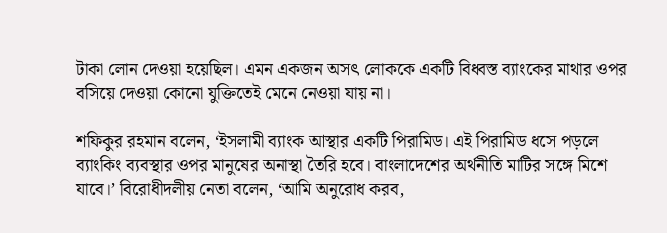টাকা লোন দেওয়া হয়েছিল। এমন একজন অসৎ লোককে একটি বিধ্বস্ত ব্যাংকের মাথার ওপর বসিয়ে দেওয়া কোনো যুক্তিতেই মেনে নেওয়া যায় না।

শফিকুর রহমান বলেন, ‘ইসলামী ব্যাংক আস্থার একটি পিরামিড। এই পিরামিড ধসে পড়লে ব্যাংকিং ব্যবস্থার ওপর মানুষের অনাস্থা তৈরি হবে। বাংলাদেশের অর্থনীতি মাটির সঙ্গে মিশে যাবে।’ বিরোধীদলীয় নেতা বলেন, ‘আমি অনুরোধ করব,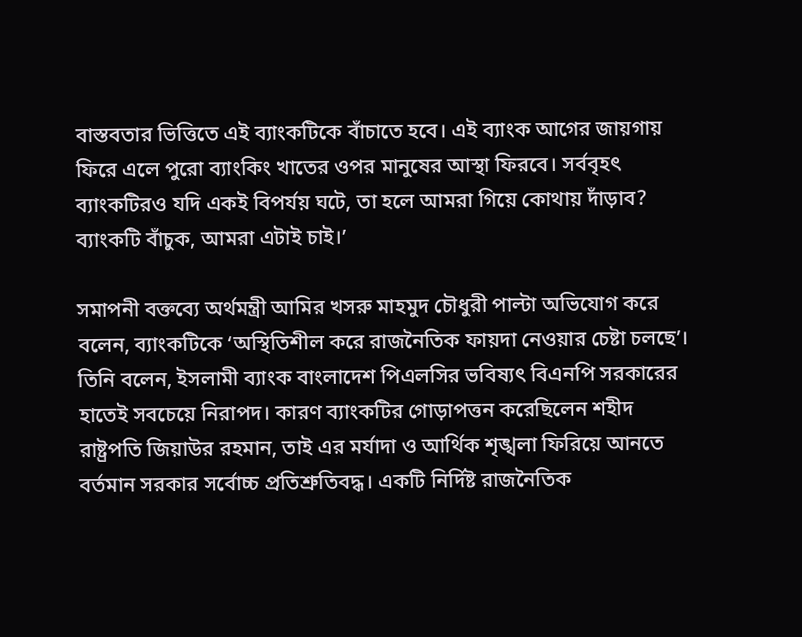বাস্তবতার ভিত্তিতে এই ব্যাংকটিকে বাঁচাতে হবে। এই ব্যাংক আগের জায়গায় ফিরে এলে পুরো ব্যাংকিং খাতের ওপর মানুষের আস্থা ফিরবে। সর্ববৃহৎ ব্যাংকটিরও যদি একই বিপর্যয় ঘটে, তা হলে আমরা গিয়ে কোথায় দাঁড়াব? ব্যাংকটি বাঁচুক, আমরা এটাই চাই।’

সমাপনী বক্তব্যে অর্থমন্ত্রী আমির খসরু মাহমুদ চৌধুরী পাল্টা অভিযোগ করে বলেন, ব্যাংকটিকে ‘অস্থিতিশীল করে রাজনৈতিক ফায়দা নেওয়ার চেষ্টা চলছে’। তিনি বলেন, ইসলামী ব্যাংক বাংলাদেশ পিএলসির ভবিষ্যৎ বিএনপি সরকারের হাতেই সবচেয়ে নিরাপদ। কারণ ব্যাংকটির গোড়াপত্তন করেছিলেন শহীদ রাষ্ট্রপতি জিয়াউর রহমান, তাই এর মর্যাদা ও আর্থিক শৃঙ্খলা ফিরিয়ে আনতে বর্তমান সরকার সর্বোচ্চ প্রতিশ্রুতিবদ্ধ। একটি নির্দিষ্ট রাজনৈতিক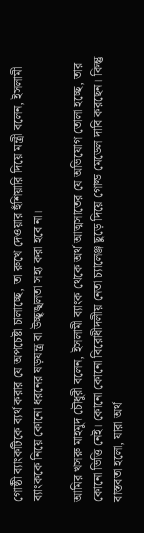গোষ্ঠী ব্যাংকটিকে ব্যর্থ করার যে অপচেষ্টা চালাচ্ছে, তা রুখে দেওয়ার হুঁশিয়ারি দিয়ে মন্ত্রী বলেন, ইসলামী ব্যাংককে নিয়ে কোনো ধরনের ষড়যন্ত্র বা উচ্ছৃঙ্খলতা সহ্য করা হবে না।

আমির খসরু মাহমুদ চৌধুরী বলেন, ইসলামী ব্যাংক থেকে অর্থ আত্মসাতের যে অভিযোগ তোলা হচ্ছে, তার কোনো ভিত্তি নেই। কোনো কোনো বিরোধীদলীয় নেতা চ্যালেঞ্জ ছুড়ে দিয়ে গোল্ড মেডেল দাবি করছেন। কিন্তু বাস্তবতা হলো, যারা অর্থ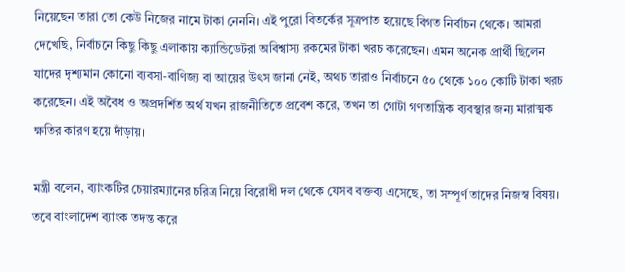নিয়েছেন তারা তো কেউ নিজের নামে টাকা নেননি। এই পুরো বিতর্কের সূত্রপাত হয়েছে বিগত নির্বাচন থেকে। আমরা দেখেছি, নির্বাচনে কিছু কিছু এলাকায় ক্যান্ডিডেটরা অবিশ্বাস্য রকমের টাকা খরচ করেছেন। এমন অনেক প্রার্থী ছিলেন যাদের দৃশ্যমান কোনো ব্যবসা-বাণিজ্য বা আয়ের উৎস জানা নেই, অথচ তারাও নির্বাচনে ৫০ থেকে ১০০ কোটি টাকা খরচ করেছেন। এই অবৈধ ও অপ্রদর্শিত অর্থ যখন রাজনীতিতে প্রবেশ করে, তখন তা গোটা গণতান্ত্রিক ব্যবস্থার জন্য মারাত্মক ক্ষতির কারণ হয়ে দাঁড়ায়।

মন্ত্রী বলেন, ব্যাংকটির চেয়ারম্যানের চরিত্র নিয়ে বিরোধী দল থেকে যেসব বক্তব্য এসেছে, তা সম্পূর্ণ তাদের নিজস্ব বিষয়। তবে বাংলাদেশ ব্যাংক তদন্ত করে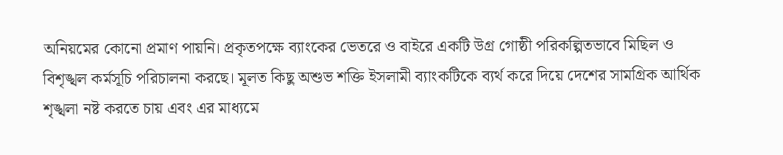অনিয়মের কোনো প্রমাণ পায়নি। প্রকৃতপক্ষে ব্যাংকের ভেতরে ও বাইরে একটি উগ্র গোষ্ঠী পরিকল্পিতভাবে মিছিল ও বিশৃঙ্খল কর্মসূচি পরিচালনা করছে। মূলত কিছু অশুভ শক্তি ইসলামী ব্যাংকটিকে ব্যর্থ করে দিয়ে দেশের সামগ্রিক আর্থিক শৃঙ্খলা নষ্ট করতে চায় এবং এর মাধ্যমে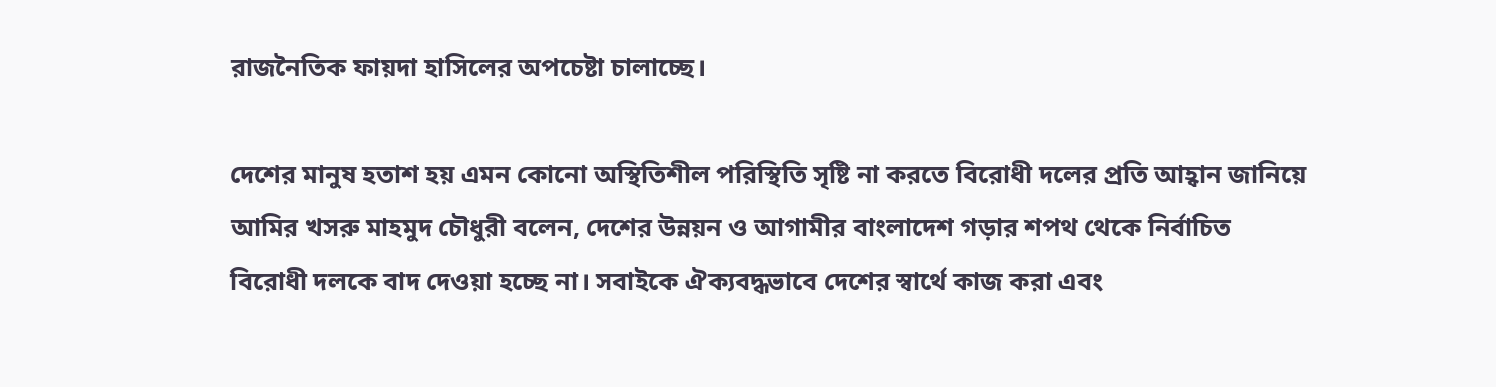রাজনৈতিক ফায়দা হাসিলের অপচেষ্টা চালাচ্ছে।

দেশের মানুষ হতাশ হয় এমন কোনো অস্থিতিশীল পরিস্থিতি সৃষ্টি না করতে বিরোধী দলের প্রতি আহ্বান জানিয়ে আমির খসরু মাহমুদ চৌধুরী বলেন, দেশের উন্নয়ন ও আগামীর বাংলাদেশ গড়ার শপথ থেকে নির্বাচিত বিরোধী দলকে বাদ দেওয়া হচ্ছে না। সবাইকে ঐক্যবদ্ধভাবে দেশের স্বার্থে কাজ করা এবং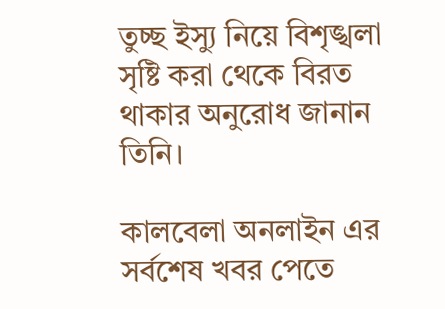তুচ্ছ ইস্যু নিয়ে বিশৃঙ্খলা সৃষ্টি করা থেকে বিরত থাকার অনুরোধ জানান তিনি।

কালবেলা অনলাইন এর সর্বশেষ খবর পেতে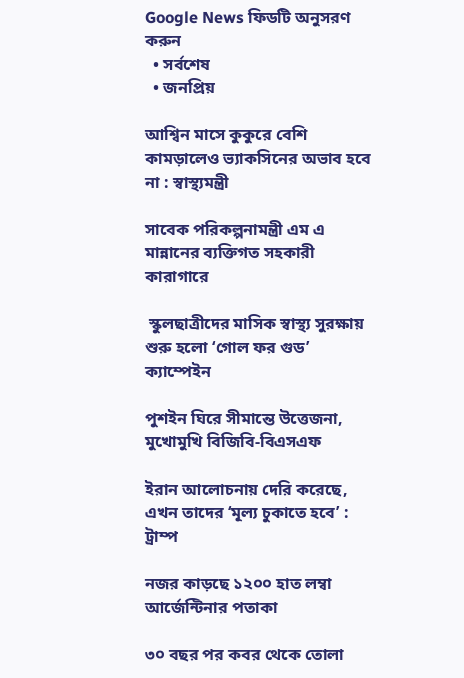Google News ফিডটি অনুসরণ করুন
  • সর্বশেষ
  • জনপ্রিয়

আশ্বিন মাসে কুকুরে বেশি কামড়ালেও ভ্যাকসিনের অভাব হবে না : স্বাস্থ্যমন্ত্রী

সাবেক পরিকল্পনামন্ত্রী এম এ মান্নানের ব্যক্তিগত সহকারী কারাগারে

 স্কুলছাত্রীদের মাসিক স্বাস্থ্য সুরক্ষায় শুরু হলো ‘গোল ফর গুড’ ক্যাম্পেইন

পুশইন ঘিরে সীমান্তে উত্তেজনা, মুখোমুখি বিজিবি-বিএসএফ

ইরান আলোচনায় দেরি করেছে, এখন তাদের ‘মূল্য চুকাতে হবে’ : ট্রাম্প

নজর কাড়ছে ১২০০ হাত লম্বা আর্জেন্টিনার পতাকা

৩০ বছর পর কবর থেকে তোলা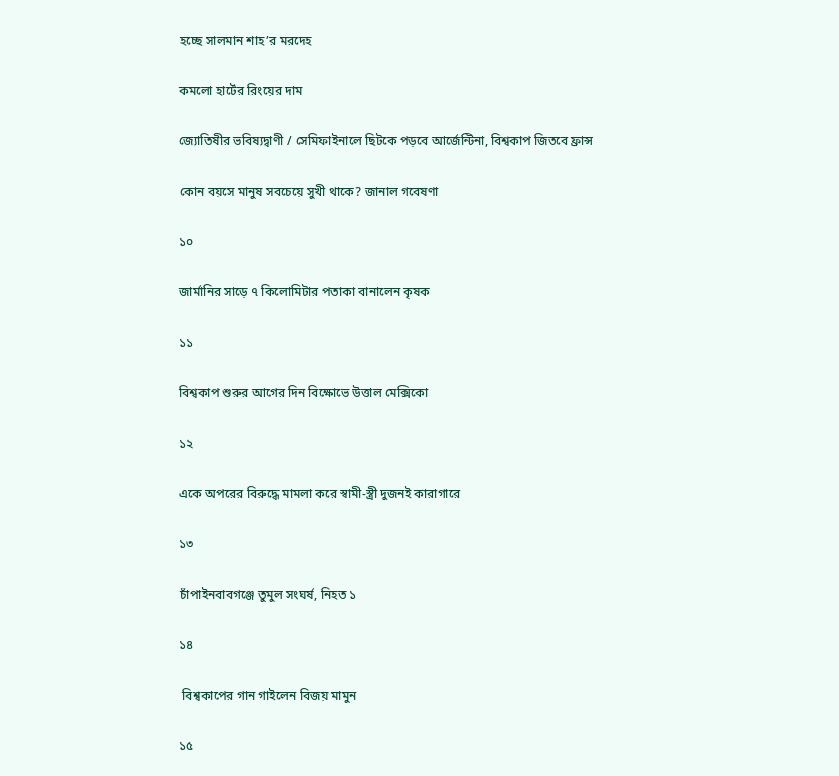হচ্ছে সালমান শাহ’র মরদেহ

কমলো হার্টের রিংয়ের দাম

জ্যোতিষীর ভবিষ্যদ্বাণী / সেমিফাইনালে ছিটকে পড়বে আর্জেন্টিনা, বিশ্বকাপ জিতবে ফ্রান্স

কোন বয়সে মানুষ সবচেয়ে সুখী থাকে? জানাল গবেষণা

১০

জার্মানির সাড়ে ৭ কিলোমিটার পতাকা বানালেন কৃষক

১১

বিশ্বকাপ শুরুর আগের দিন বিক্ষোভে উত্তাল মেক্সিকো

১২

একে অপরের বিরুদ্ধে মামলা করে স্বামী-স্ত্রী দুজনই কারাগারে

১৩

চাঁপাইনবাবগঞ্জে তুমুল সংঘর্ষ, নিহত ১

১৪

 বিশ্বকাপের গান গাইলেন বিজয় মামুন

১৫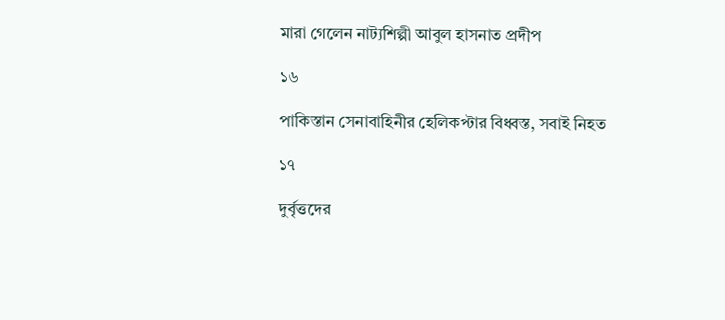মারা গেলেন নাট্যশিল্পী আবুল হাসনাত প্রদীপ

১৬

পাকিস্তান সেনাবাহিনীর হেলিকপ্টার বিধ্বস্ত, সবাই নিহত

১৭

দুর্বৃত্তদের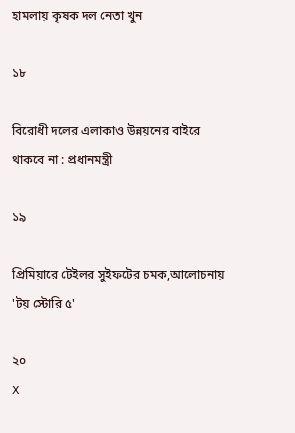হামলায় কৃষক দল নেতা খুন

১৮

বিরোধী দলের এলাকাও উন্নয়নের বাইরে থাকবে না : প্রধানমন্ত্রী

১৯

প্রিমিয়ারে টেইলর সুইফটের চমক,আলোচনায় 'টয় স্টোরি ৫'

২০
X